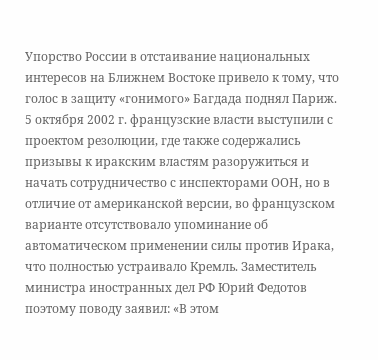Упорство России в отстаивание национальных интересов на Ближнем Востоке привело к тому, что голос в защиту «гонимого» Багдада поднял Париж. 5 октября 2002 г. французские власти выступили с проектом резолюции, где также содержались призывы к иракским властям разоружиться и начать сотрудничество с инспекторами ООН, но в отличие от американской версии, во французском варианте отсутствовало упоминание об автоматическом применении силы против Ирака, что полностью устраивало Кремль. Заместитель министра иностранных дел РФ Юрий Федотов поэтому поводу заявил: «В этом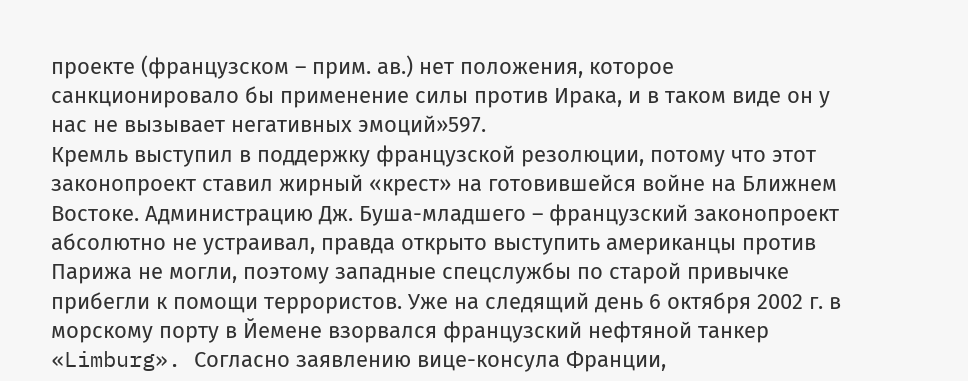проекте (французском – прим. ав.) нет положения, которое санкционировало бы применение силы против Ирака, и в таком виде он у нас не вызывает негативных эмоций»597.
Кремль выступил в поддержку французской резолюции, потому что этот законопроект ставил жирный «крест» на готовившейся войне на Ближнем Востоке. Администрацию Дж. Буша-младшего – французский законопроект абсолютно не устраивал, правда открыто выступить американцы против Парижа не могли, поэтому западные спецслужбы по старой привычке прибегли к помощи террористов. Уже на следящий день 6 октября 2002 г. в морскому порту в Йемене взорвался французский нефтяной танкер «Limburg». Согласно заявлению вице-консула Франции,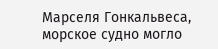Марселя Гонкальвеса, морское судно могло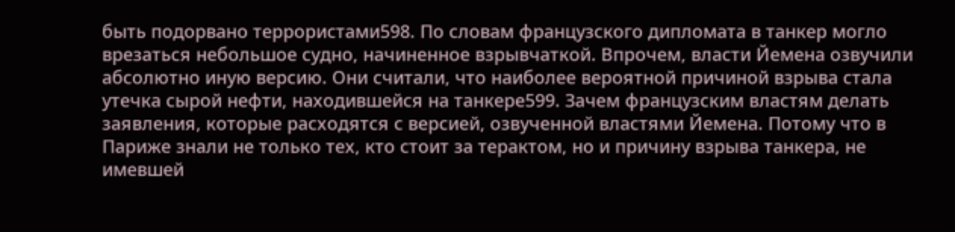быть подорвано террористами598. По словам французского дипломата в танкер могло врезаться небольшое судно, начиненное взрывчаткой. Впрочем, власти Йемена озвучили абсолютно иную версию. Они считали, что наиболее вероятной причиной взрыва стала утечка сырой нефти, находившейся на танкере599. Зачем французским властям делать заявления, которые расходятся с версией, озвученной властями Йемена. Потому что в Париже знали не только тех, кто стоит за терактом, но и причину взрыва танкера, не имевшей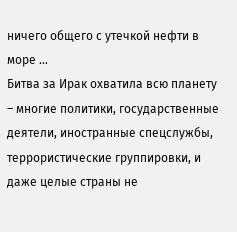ничего общего с утечкой нефти в море …
Битва за Ирак охватила всю планету – многие политики, государственные деятели, иностранные спецслужбы, террористические группировки, и даже целые страны не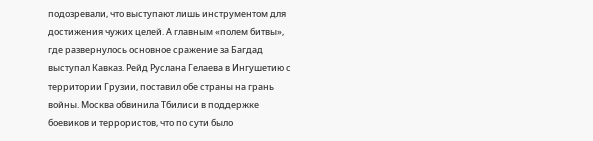подозревали, что выступают лишь инструментом для достижения чужих целей. А главным «полем битвы», где развернулось основное сражение за Багдад выступал Кавказ. Рейд Руслана Гелаева в Ингушетию с территории Грузии, поставил обе страны на грань войны. Москва обвинила Тбилиси в поддержке боевиков и террористов, что по сути было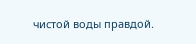чистой воды правдой.